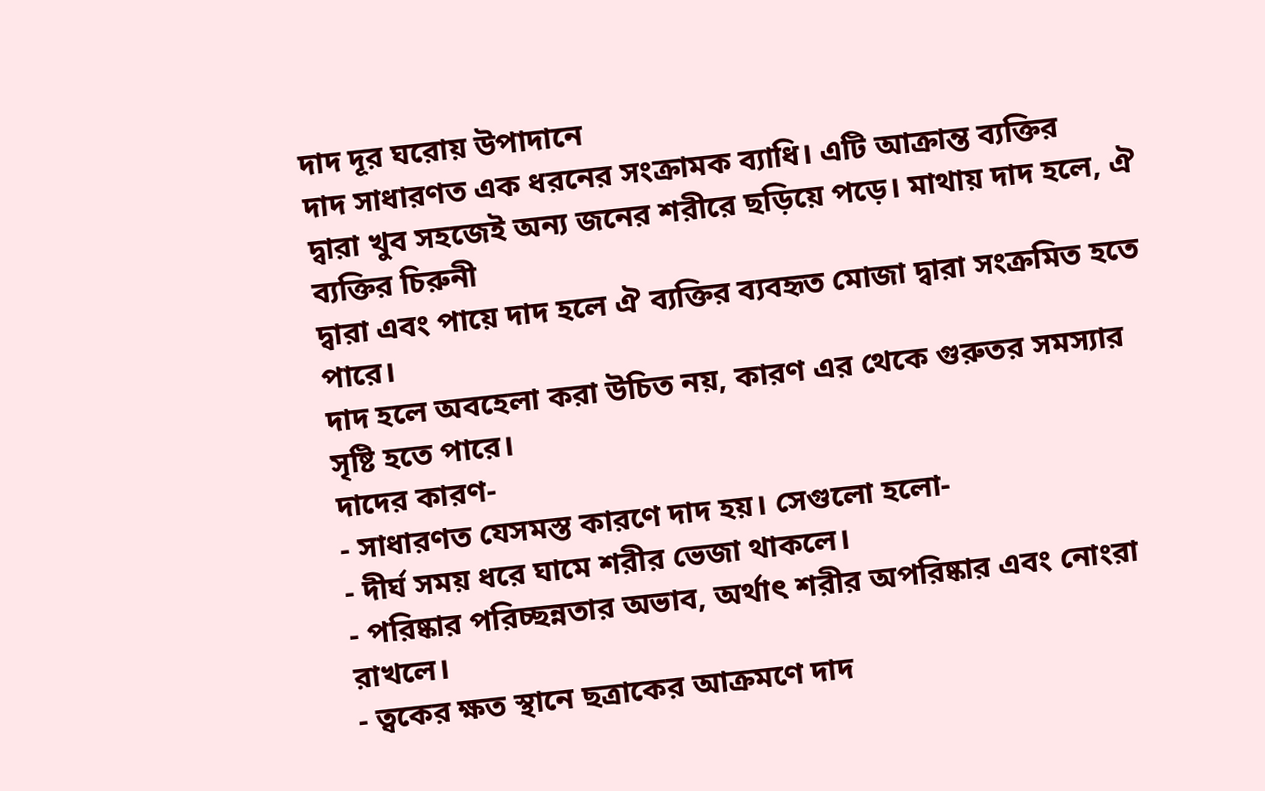দাদ দূর ঘরোয় উপাদানে
দাদ সাধারণত এক ধরনের সংক্রামক ব্যাধি। এটি আক্রান্ত ব্যক্তির
দ্বারা খুব সহজেই অন্য জনের শরীরে ছড়িয়ে পড়ে। মাথায় দাদ হলে, ঐ ব্যক্তির চিরুনী
দ্বারা এবং পায়ে দাদ হলে ঐ ব্যক্তির ব্যবহৃত মোজা দ্বারা সংক্রমিত হতে পারে।
দাদ হলে অবহেলা করা উচিত নয়, কারণ এর থেকে গুরুতর সমস্যার
সৃষ্টি হতে পারে।
দাদের কারণ-
- সাধারণত যেসমস্ত কারণে দাদ হয়। সেগুলো হলো-
- দীর্ঘ সময় ধরে ঘামে শরীর ভেজা থাকলে।
- পরিষ্কার পরিচ্ছন্নতার অভাব, অর্থাৎ শরীর অপরিষ্কার এবং নোংরা রাখলে।
- ত্বকের ক্ষত স্থানে ছত্রাকের আক্রমণে দাদ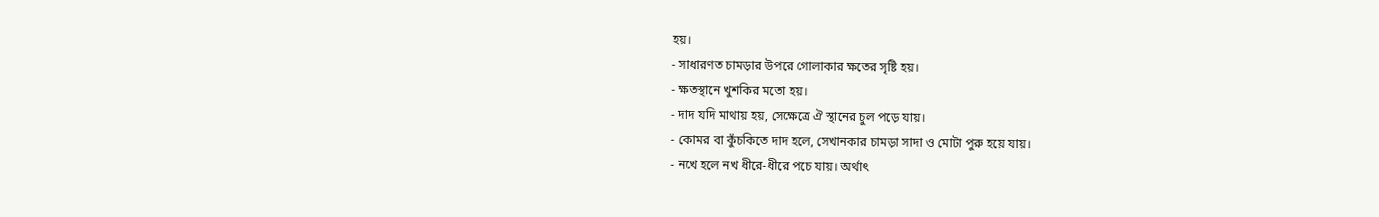হয়।
- সাধারণত চামড়ার উপরে গোলাকার ক্ষতের সৃষ্টি হয়।
- ক্ষতস্থানে খুশকির মতো হয়।
- দাদ যদি মাথায় হয়, সেক্ষেত্রে ঐ স্থানের চুল পড়ে যায়।
- কোমর বা কুঁচকিতে দাদ হলে, সেখানকার চামড়া সাদা ও মোটা পুরু হয়ে যায়।
- নখে হলে নখ ধীরে-ধীরে পচে যায়। অর্থাৎ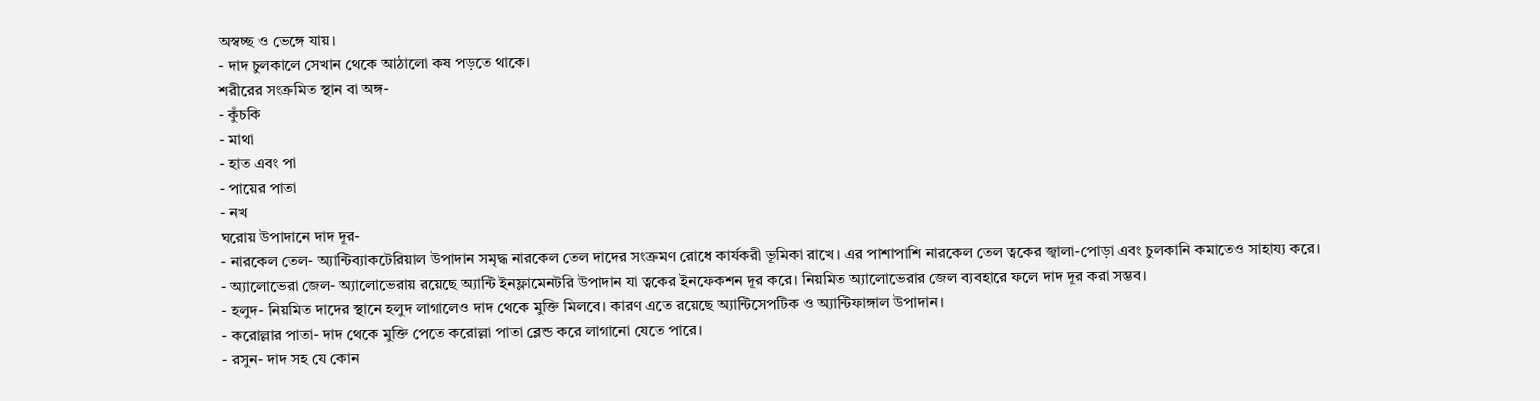অস্বচ্ছ ও ভেঙ্গে যায়।
- দাদ চুলকালে সেখান থেকে আঠালো কষ পড়তে থাকে।
শরীরের সংক্রমিত স্থান বা অঙ্গ-
- কুঁচকি
- মাথা
- হাত এবং পা
- পায়ের পাতা
- নখ
ঘরোয় উপাদানে দাদ দূর-
- নারকেল তেল- অ্যান্টিব্যাকটেরিয়াল উপাদান সমৃদ্ধ নারকেল তেল দাদের সংক্রমণ রোধে কার্যকরী ভূমিকা রাখে। এর পাশাপাশি নারকেল তেল ত্বকের জ্বালা-পোড়া এবং চুলকানি কমাতেও সাহায্য করে।
- অ্যালোভেরা জেল- অ্যালোভেরায় রয়েছে অ্যান্টি ইনফ্লামেনটরি উপাদান যা ত্বকের ইনফেকশন দূর করে। নিয়মিত অ্যালোভেরার জেল ব্যবহারে ফলে দাদ দূর করা সম্ভব।
- হলুদ- নিয়মিত দাদের স্থানে হলুদ লাগালেও দাদ থেকে মুক্তি মিলবে। কারণ এতে রয়েছে অ্যান্টিসেপটিক ও অ্যান্টিফাঙ্গাল উপাদান।
- করোল্লার পাতা- দাদ থেকে মুক্তি পেতে করোল্লা পাতা ব্লেন্ড করে লাগানো যেতে পারে।
- রসুন- দাদ সহ যে কোন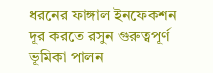ধরনের ফাঙ্গাল ইনফেকশন দূর করতে রসুন গুরুত্বপূর্ণ ভূমিকা পালন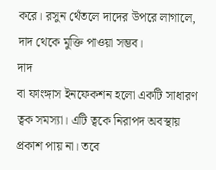করে। রসুন থেঁতলে দাদের উপরে লাগালে, দাদ থেকে মুক্তি পাওয়া সম্ভব।
দাদ
বা ফাংঙ্গাস ইনফেকশন হলো একটি সাধারণ ত্বক সমস্যা। এটি ত্বকে নিরাপদ অবস্থায়
প্রকাশ পায় না। তবে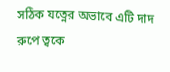সঠিক যত্নের অভাবে এটি দাদ রুপে ত্বকে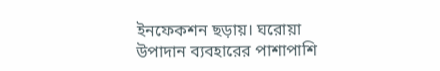ইনফেকশন ছড়ায়। ঘরোয়া
উপাদান ব্যবহারের পাশাপাশি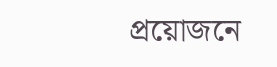প্রয়োজনে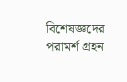বিশেষজ্ঞদের পরামর্শ গ্রহন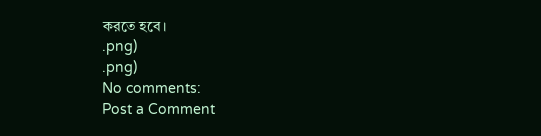করতে হবে।
.png)
.png)
No comments:
Post a Comment